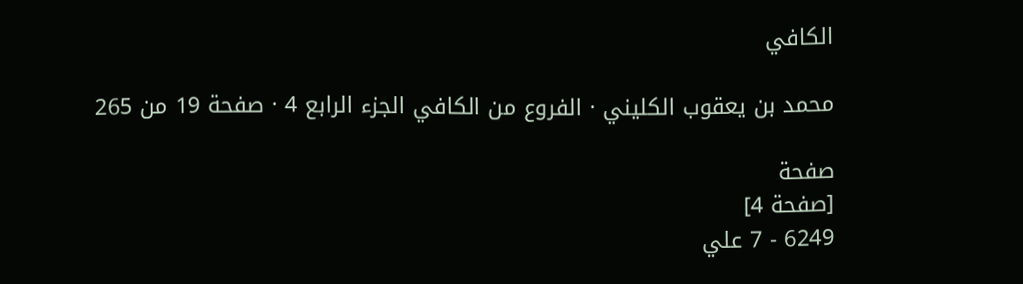الكافي

محمد بن يعقوب الكليني · الفروع من الكافي الجزء الرابع 4 · صفحة 19 من 265

صفحة
[صفحة 4]
6249 - 7 علي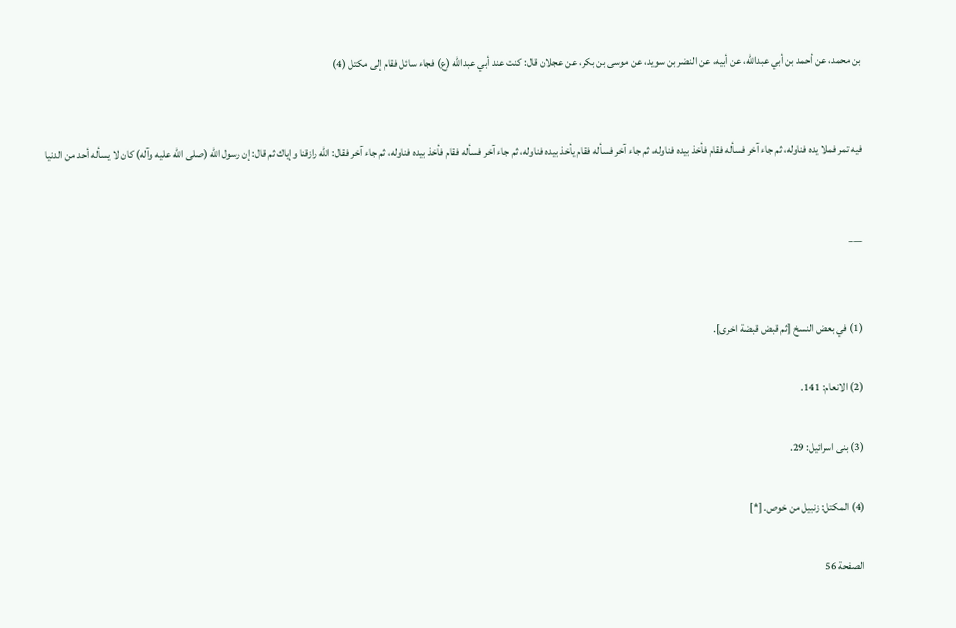بن محمد، عن أحمد بن أبي عبدالله، عن أبيه، عن النضر بن سويد، عن موسى بن بكر، عن عجلان قال: كنت عند أبي عبدالله (ع) فجاء سائل فقام إلى مكتل (4)


فيه تمر فملا يده فناوله، ثم جاء آخر فسأله فقام فأخذ بيده فناوله، ثم جاء آخر فسأله فقام يأخذ بيده فناوله، ثم جاء آخر فسأله فقام فأخذ بيده فناوله، ثم جاء آخر فقال: الله رازقنا وإياك ثم قال: إن رسول الله (صلى الله عليه وآله) كان لا يسأله أحد من الدنيا


___


(1) في بعض النسخ [ثم قبض قبضة اخرى].

(2) الانعام: 141.

(3) بنى اسرائيل: 29.

(4) المكتل: زنبيل من خوص. [*]

الصفحة 56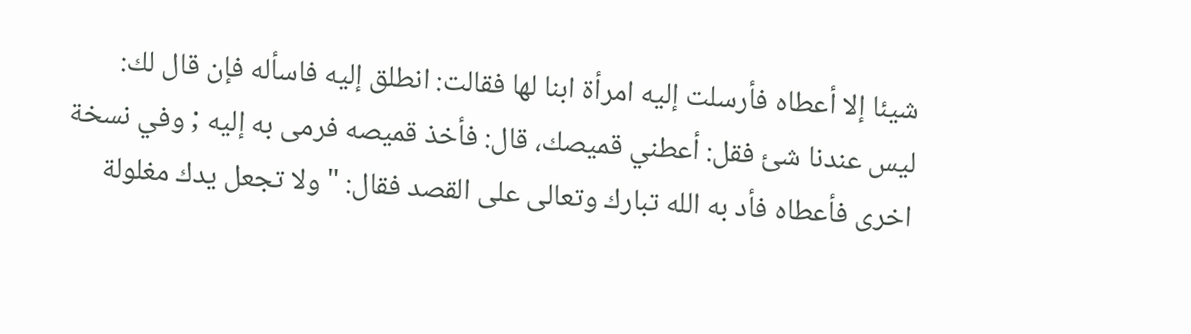شيئا إلا أعطاه فأرسلت إليه امرأة ابنا لها فقالت: انطلق إليه فاسأله فإن قال لك: ليس عندنا شئ فقل: أعطني قميصك، قال: فأخذ قميصه فرمى به إليه ; وفي نسخة اخرى فأعطاه فأد به الله تبارك وتعالى على القصد فقال: " ولا تجعل يدك مغلولة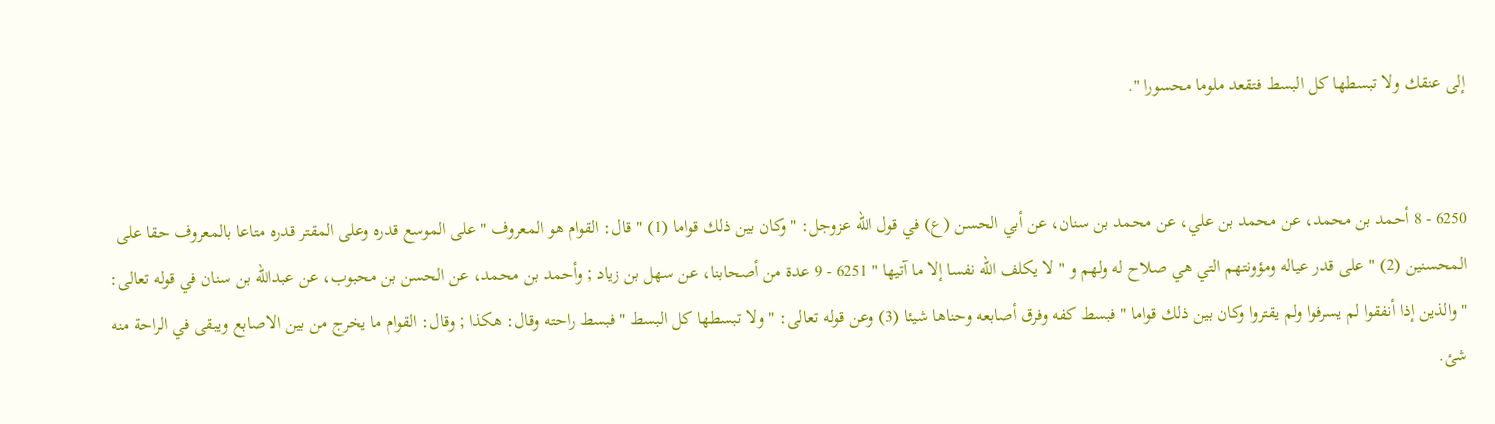إلى عنقك ولا تبسطها كل البسط فتقعد ملوما محسورا ".


6250 - 8 أحمد بن محمد، عن محمد بن علي، عن محمد بن سنان، عن أبي الحسن (ع) في قول الله عزوجل: " وكان بين ذلك قواما (1) " قال: القوام هو المعروف " على الموسع قدره وعلى المقتر قدره متاعا بالمعروف حقا على المحسنين (2) " على قدر عياله ومؤونتهم التي هي صلاح له ولهم و " لا يكلف الله نفسا إلا ما آتيها " 6251 - 9 عدة من أصحابنا، عن سهل بن زياد ; وأحمد بن محمد، عن الحسن بن محبوب، عن عبدالله بن سنان في قوله تعالى: " والذين إذا أنفقوا لم يسرفوا ولم يقتروا وكان بين ذلك قواما " فبسط كفه وفرق أصابعه وحناها شيئا (3) وعن قوله تعالى: " ولا تبسطها كل البسط " فبسط راحته وقال: هكذا ; وقال: القوام ما يخرج من بين الاصابع ويبقى في الراحة منه شئ.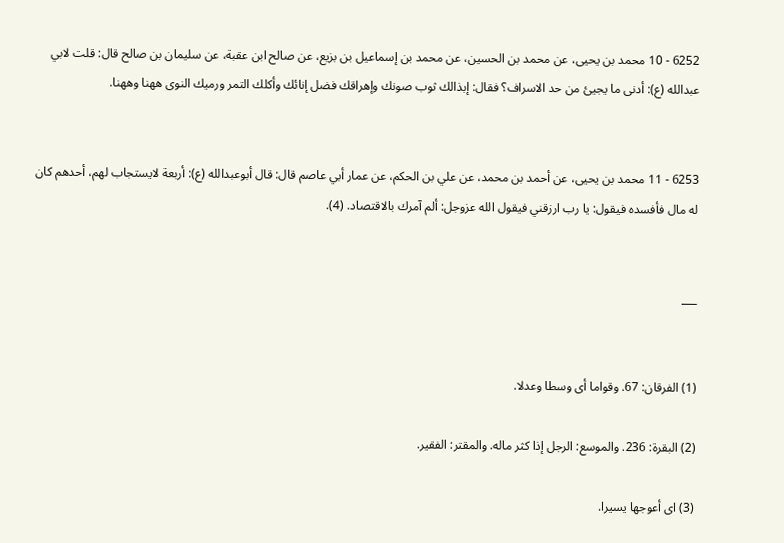6252 - 10 محمد بن يحيى، عن محمد بن الحسين، عن محمد بن إسماعيل بن بزيع، عن صالح ابن عقبة، عن سليمان بن صالح قال: قلت لابي عبدالله (ع): أدنى ما يجيئ من حد الاسراف؟ فقال: إبذالك ثوب صونك وإهراقك فضل إنائك وأكلك التمر ورميك النوى ههنا وههنا.


6253 - 11 محمد بن يحيى، عن أحمد بن محمد، عن علي بن الحكم، عن عمار أبي عاصم قال: قال أبوعبدالله (ع): أربعة لايستجاب لهم، أحدهم كان له مال فأفسده فيقول: يا رب ارزقني فيقول الله عزوجل: ألم آمرك بالاقتصاد. (4).


___


(1) الفرقان: 67. وقواما أى وسطا وعدلا.

(2) البقرة: 236. والموسع: الرجل إذا كثر ماله. والمقتر: الفقير.

(3) اى أعوجها يسيرا.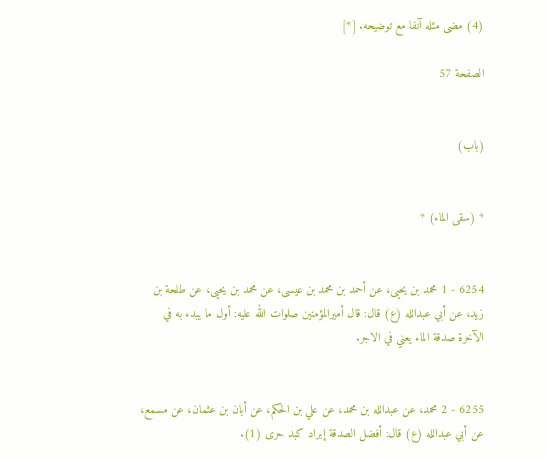(4) مضى مثله آنفا مع توضيحه. [*]

الصفحة 57


(باب)


* (سقى الماء) *


6254 - 1 محمد بن يحيى، عن أحمد بن محمد بن عيسى، عن محمد بن يحيى، عن طلحة بن زيد، عن أبي عبدالله (ع) قال: قال أميرالمؤمنين صلوات الله عليه: أول ما يبدء به في الآخرة صدقة الماء يعني في الاجر.


6255 - 2 محمد، عن عبدالله بن محمد، عن علي بن الحكم، عن أبان بن عثمان، عن مسمع، عن أبي عبدالله (ع) قال: أفضل الصدقة إبراد كبد حرى (1).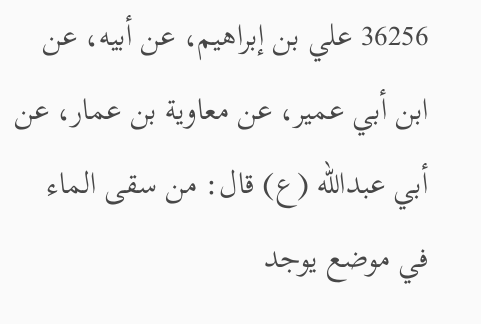36256 علي بن إبراهيم، عن أبيه، عن ابن أبي عمير، عن معاوية بن عمار، عن أبي عبدالله (ع) قال: من سقى الماء في موضع يوجد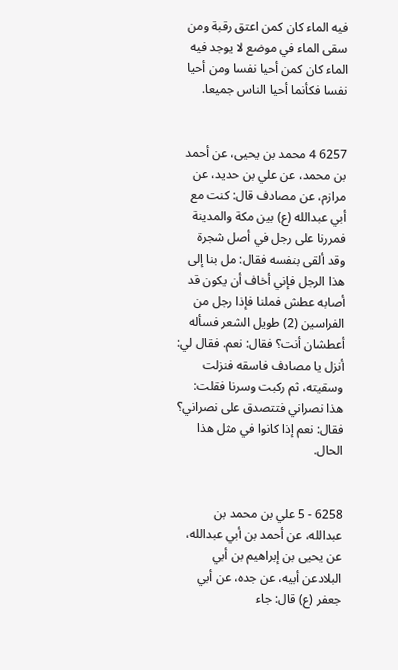فيه الماء كان كمن اعتق رقبة ومن سقى الماء في موضع لا يوجد فيه الماء كان كمن أحيا نفسا ومن أحيا نفسا فكأنما أحيا الناس جميعا.


6257 4 محمد بن يحيى، عن أحمد بن محمد، عن علي بن حديد، عن مرازم، عن مصادف قال: كنت مع أبي عبدالله (ع) بين مكة والمدينة فمررنا على رجل في أصل شجرة وقد ألقى بنفسه فقال: مل بنا إلى هذا الرجل فإني أخاف أن يكون قد أصابه عطش فملنا فإذا رجل من الفراسين (2) طويل الشعر فسأله أعطشان أنت؟ فقال: نعم. فقال لي: أنزل يا مصادف فاسقه فنزلت وسقيته، ثم ركبت وسرنا فقلت: هذا نصراني فتتصدق على نصراني؟ فقال: نعم إذا كانوا في مثل هذا الحال.


6258 - 5 علي بن محمد بن عبدالله، عن أحمد بن أبي عبدالله، عن يحيى بن إبراهيم بن أبي البلادعن أبيه، عن جده، عن أبي جعفر (ع) قال: جاء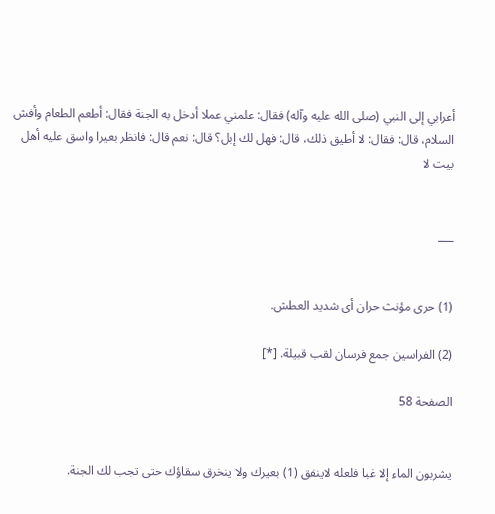أعرابي إلى النبي (صلى الله عليه وآله) فقال: علمني عملا أدخل به الجنة فقال: أطعم الطعام وأفش السلام، قال: فقال: لا أطيق ذلك، قال: فهل لك إبل؟ قال: نعم قال: فانظر بعيرا واسق عليه أهل بيت لا


___


(1) حرى مؤنث حران أى شديد العطش.

(2) الفراسين جمع فرسان لقب قبيلة. [*]

الصفحة 58


يشربون الماء إلا غبا فلعله لاينفق (1) بعيرك ولا ينخرق سقاؤك حتى تجب لك الجنة.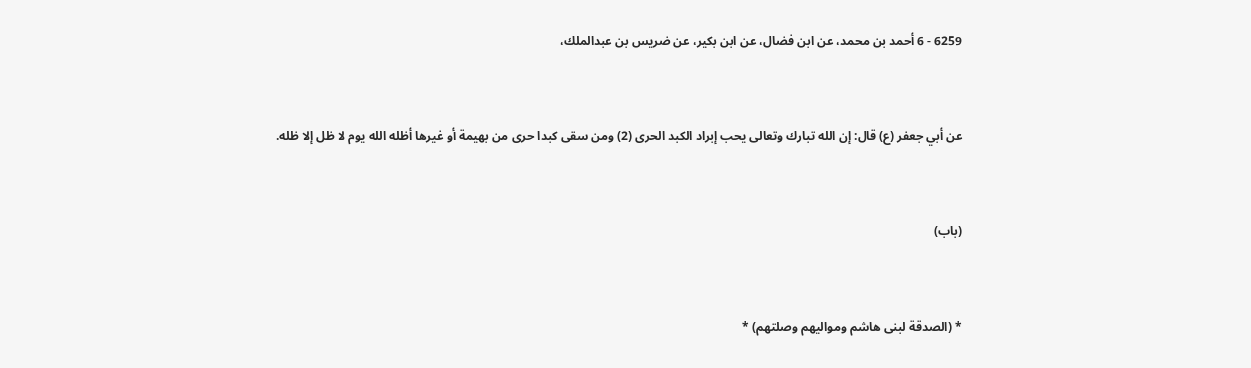6259 - 6 أحمد بن محمد، عن ابن فضال، عن ابن بكير، عن ضريس بن عبدالملك،


عن أبي جعفر (ع) قال: إن الله تبارك وتعالى يحب إبراد الكبد الحرى (2) ومن سقى كبدا حرى من بهيمة أو غيرها أظله الله يوم لا ظل إلا ظله.


(باب)


* (الصدقة لبنى هاشم ومواليهم وصلتهم) *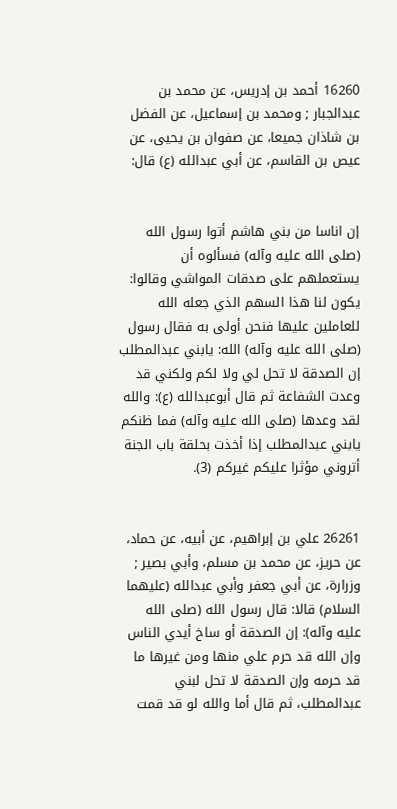16260 أحمد بن إدريس، عن محمد بن عبدالجبار ; ومحمد بن إسماعيل، عن الفضل بن شاذان جميعا، عن صفوان بن يحيى، عن عيص بن القاسم، عن أبي عبدالله (ع) قال:


إن اناسا من بني هاشم أتوا رسول الله (صلى الله عليه وآله) فسألوه أن يستعملهم على صدقات المواشي وقالوا: يكون لنا هذا السهم الذي جعله الله للعاملين عليها فنحن أولى به فقال رسول (صلى الله عليه وآله) الله: يابني عبدالمطلب إن الصدقة لا تحل لي ولا لكم ولكني قد وعدت الشفاعة ثم قال أبوعبدالله (ع): والله لقد وعدها (صلى الله عليه وآله) فما ظنكم يابني عبدالمطلب إذا أخذت بحلقة باب الجنة أتروني مؤثرا عليكم غيركم (3).


26261 علي بن إبراهيم، عن أبيه، عن حماد، عن حريز، عن محمد بن مسلم، وأبي بصير ; وزرارة، عن أبي جعفر وأبي عبدالله (عليهما السلام) قالا: قال رسول الله (صلى الله عليه وآله): إن الصدقة أو ساخ أيدي الناس وإن الله قد حرم علي منها ومن غيرها ما قد حرمه وإن الصدقة لا تحل لبني عبدالمطلب، ثم قال أما والله لو قد قمت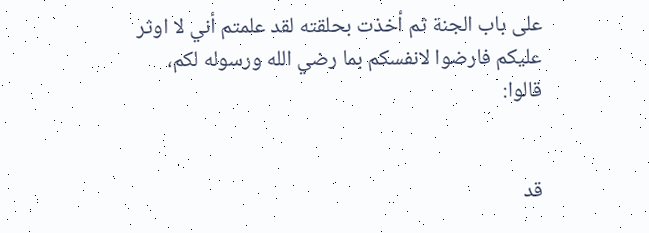على باب الجنة ثم أخذت بحلقته لقد علمتم أني لا اوثر عليكم فارضوا لانفسكم بما رضي الله ورسوله لكم، قالوا:


قد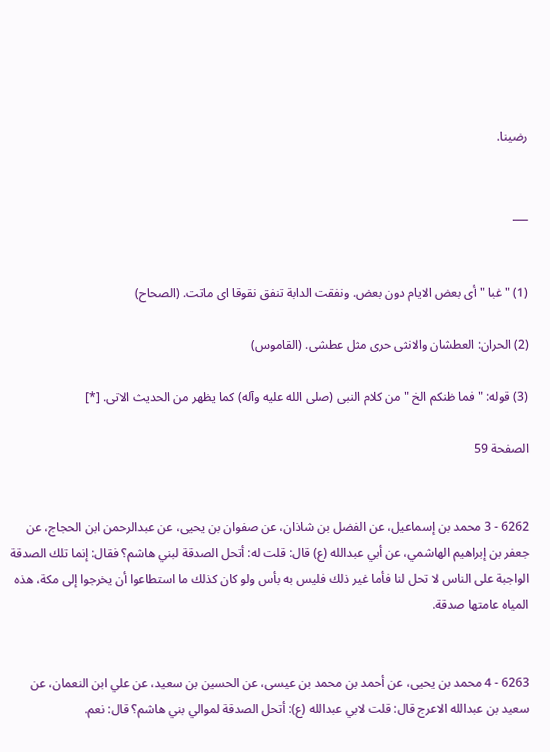رضينا.


___


(1) " غبا " أى بعض الايام دون بعض. ونفقت الدابة تنفق نقوقا اى ماتت. (الصحاح)

(2) الحران: العطشان والانثى حرى مثل عطشى. (القاموس)

(3) قوله: " فما ظنكم الخ " من كلام النبى (صلى الله عليه وآله) كما يظهر من الحديث الاتى. [*]

الصفحة 59


6262 - 3 محمد بن إسماعيل، عن الفضل بن شاذان، عن صفوان بن يحيى، عن عبدالرحمن ابن الحجاج، عن جعفر بن إبراهيم الهاشمي، عن أبي عبدالله (ع) قال: قلت له: أتحل الصدقة لبني هاشم؟ فقال: إنما تلك الصدقة الواجبة على الناس لا تحل لنا فأما غير ذلك فليس به بأس ولو كان كذلك ما استطاعوا أن يخرجوا إلى مكة، هذه المياه عامتها صدقة.


6263 - 4 محمد بن يحيى، عن أحمد بن محمد بن عيسى، عن الحسين بن سعيد، عن علي ابن النعمان، عن سعيد بن عبدالله الاعرج قال: قلت لابي عبدالله (ع): أتحل الصدقة لموالي بني هاشم؟ قال: نعم.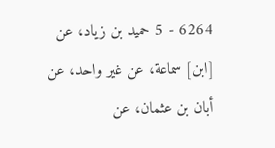6264 - 5 حميد بن زياد، عن [ابن] سماعة، عن غير واحد، عن أبان بن عثمان، عن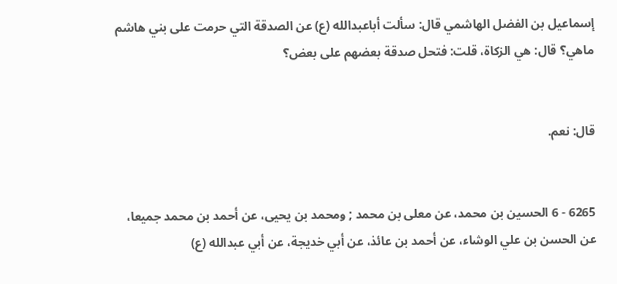إسماعيل بن الفضل الهاشمي قال: سألت أباعبدالله (ع) عن الصدقة التي حرمت على بني هاشم ماهي؟ قال: هي الزكاة، قلت: فتحل صدقة بعضهم على بعض؟


قال: نعم.


6265 - 6 الحسين بن محمد، عن معلى بن محمد ; ومحمد بن يحيى، عن أحمد بن محمد جميعا، عن الحسن بن علي الوشاء، عن أحمد بن عائذ، عن أبي خديجة، عن أبي عبدالله (ع)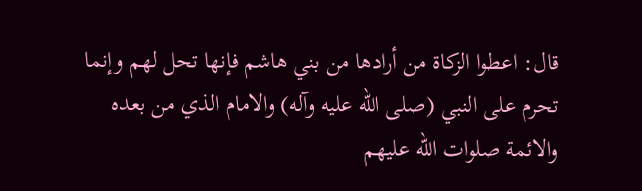قال: اعطوا الزكاة من أرادها من بني هاشم فإنها تحل لهم وإنما تحرم على النبي (صلى الله عليه وآله) والامام الذي من بعده والائمة صلوات الله عليهم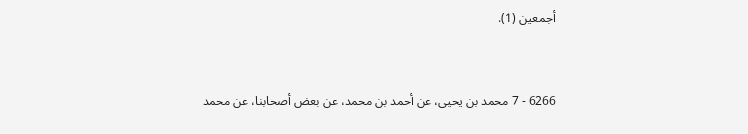أجمعين (1).


6266 - 7 محمد بن يحيى، عن أحمد بن محمد، عن بعض أصحابنا، عن محمد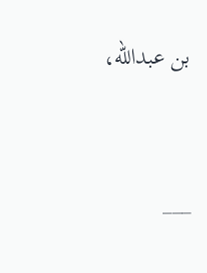بن عبدالله،


___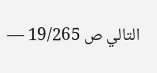التالي ص 19/265 —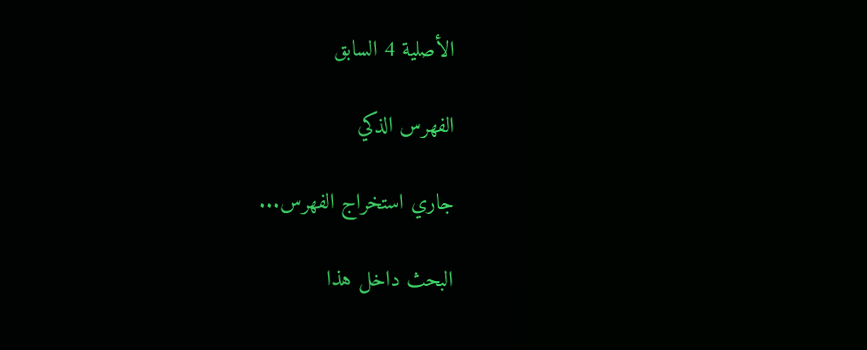الأصلية 4 السابق

الفهرس الذكي

جاري استخراج الفهرس...

البحث داخل هذا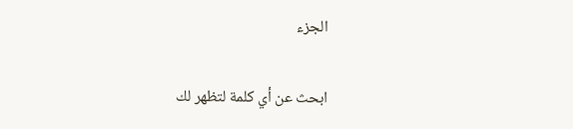الجزء

ابحث عن أي كلمة لتظهر لك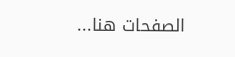الصفحات هنا...